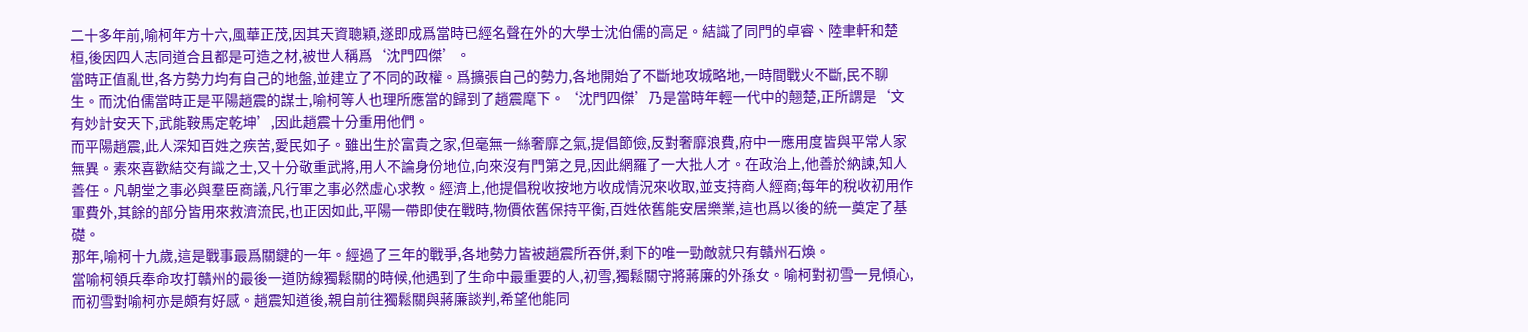二十多年前,喻柯年方十六,風華正茂,因其天資聰穎,遂即成爲當時已經名聲在外的大學士沈伯儒的高足。結識了同門的卓睿、陸聿軒和楚桓,後因四人志同道合且都是可造之材,被世人稱爲‘沈門四傑’。
當時正值亂世,各方勢力均有自己的地盤,並建立了不同的政權。爲擴張自己的勢力,各地開始了不斷地攻城略地,一時間戰火不斷,民不聊生。而沈伯儒當時正是平陽趙震的謀士,喻柯等人也理所應當的歸到了趙震麾下。‘沈門四傑’乃是當時年輕一代中的翹楚,正所謂是‘文有妙計安天下,武能鞍馬定乾坤’,因此趙震十分重用他們。
而平陽趙震,此人深知百姓之疾苦,愛民如子。雖出生於富貴之家,但毫無一絲奢靡之氣,提倡節儉,反對奢靡浪費,府中一應用度皆與平常人家無異。素來喜歡結交有識之士,又十分敬重武將,用人不論身份地位,向來沒有門第之見,因此網羅了一大批人才。在政治上,他善於納諫,知人善任。凡朝堂之事必與羣臣商議,凡行軍之事必然虛心求教。經濟上,他提倡稅收按地方收成情況來收取,並支持商人經商;每年的稅收初用作軍費外,其餘的部分皆用來救濟流民,也正因如此,平陽一帶即使在戰時,物價依舊保持平衡,百姓依舊能安居樂業,這也爲以後的統一奠定了基礎。
那年,喻柯十九歲,這是戰事最爲關鍵的一年。經過了三年的戰爭,各地勢力皆被趙震所吞併,剩下的唯一勁敵就只有贛州石煥。
當喻柯領兵奉命攻打贛州的最後一道防線獨鬆關的時候,他遇到了生命中最重要的人,初雪,獨鬆關守將蔣廉的外孫女。喻柯對初雪一見傾心,而初雪對喻柯亦是頗有好感。趙震知道後,親自前往獨鬆關與蔣廉談判,希望他能同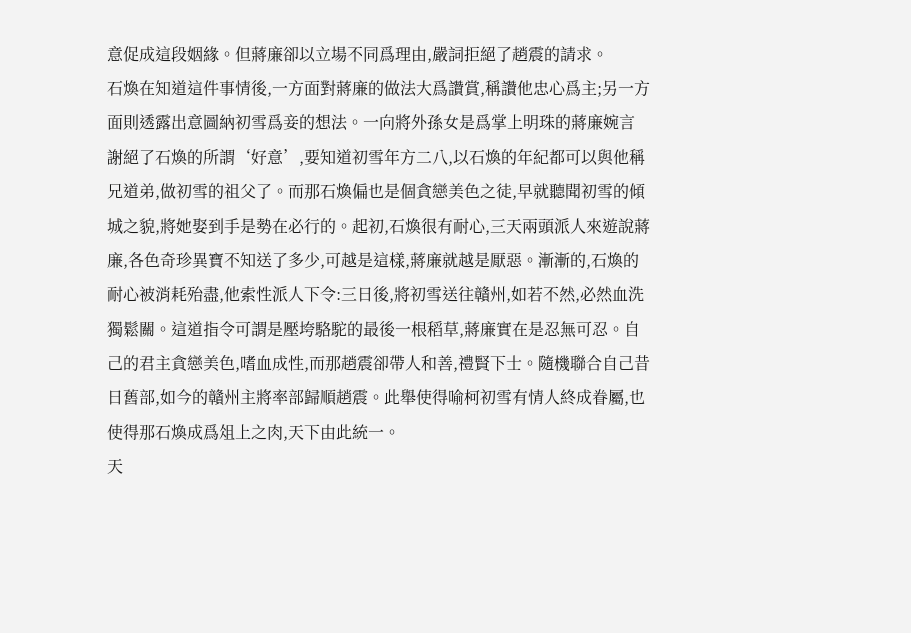意促成這段姻緣。但蔣廉卻以立場不同爲理由,嚴詞拒絕了趙震的請求。
石煥在知道這件事情後,一方面對蔣廉的做法大爲讚賞,稱讚他忠心爲主;另一方面則透露出意圖納初雪爲妾的想法。一向將外孫女是爲掌上明珠的蔣廉婉言謝絕了石煥的所謂‘好意’,要知道初雪年方二八,以石煥的年紀都可以與他稱兄道弟,做初雪的祖父了。而那石煥偏也是個貪戀美色之徒,早就聽聞初雪的傾城之貌,將她娶到手是勢在必行的。起初,石煥很有耐心,三天兩頭派人來遊說蔣廉,各色奇珍異寶不知送了多少,可越是這樣,蔣廉就越是厭惡。漸漸的,石煥的耐心被消耗殆盡,他索性派人下令:三日後,將初雪送往贛州,如若不然,必然血洗獨鬆關。這道指令可謂是壓垮駱駝的最後一根稻草,蔣廉實在是忍無可忍。自己的君主貪戀美色,嗜血成性,而那趙震卻帶人和善,禮賢下士。隨機聯合自己昔日舊部,如今的贛州主將率部歸順趙震。此舉使得喻柯初雪有情人終成眷屬,也使得那石煥成爲俎上之肉,天下由此統一。
天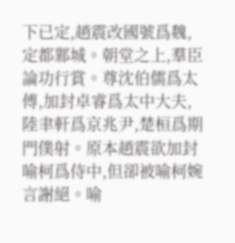下已定,趙震改國號爲魏,定都鄴城。朝堂之上,羣臣論功行賞。尊沈伯儒爲太傅,加封卓睿爲太中大夫,陸聿軒爲京兆尹,楚桓爲期門僕射。原本趙震欲加封喻柯爲侍中,但卻被喻柯婉言謝絕。喻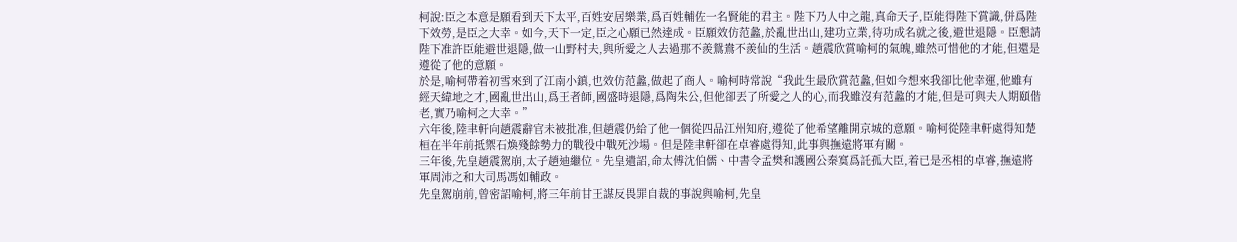柯說:臣之本意是願看到天下太平,百姓安居樂業,爲百姓輔佐一名賢能的君主。陛下乃人中之龍,真命天子,臣能得陛下賞識,併爲陛下效勞,是臣之大幸。如今,天下一定,臣之心願已然達成。臣願效仿范蠡,於亂世出山,建功立業,待功成名就之後,避世退隱。臣懇請陛下准許臣能避世退隱,做一山野村夫,與所愛之人去過那不羨鴛鴦不羨仙的生活。趙震欣賞喻柯的氣魄,雖然可惜他的才能,但還是遵從了他的意願。
於是,喻柯帶着初雪來到了江南小鎮,也效仿范蠡,做起了商人。喻柯時常說“我此生最欣賞范蠡,但如今想來我卻比他幸運,他雖有經天緯地之才,國亂世出山,爲王者師,國盛時退隱,爲陶朱公,但他卻丟了所愛之人的心,而我雖沒有范蠡的才能,但是可與夫人期頤偕老,實乃喻柯之大幸。”
六年後,陸聿軒向趙震辭官未被批准,但趙震仍給了他一個從四品江州知府,遵從了他希望離開京城的意願。喻柯從陸聿軒處得知楚桓在半年前抵禦石煥殘餘勢力的戰役中戰死沙場。但是陸聿軒卻在卓睿處得知,此事與撫遠將軍有關。
三年後,先皇趙震駕崩,太子趙迪繼位。先皇遺詔,命太傅沈伯儒、中書令孟樊和護國公秦寞爲託孤大臣,着已是丞相的卓睿,撫遠將軍周沛之和大司馬馮如輔政。
先皇駕崩前,曾密詔喻柯,將三年前甘王謀反畏罪自裁的事說與喻柯,先皇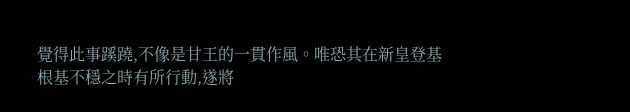覺得此事蹊蹺,不像是甘王的一貫作風。唯恐其在新皇登基根基不穩之時有所行動,遂將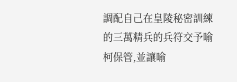調配自己在皇陵秘密訓練的三萬精兵的兵符交予喻柯保管,並讓喻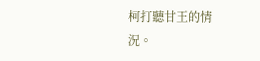柯打聽甘王的情況。